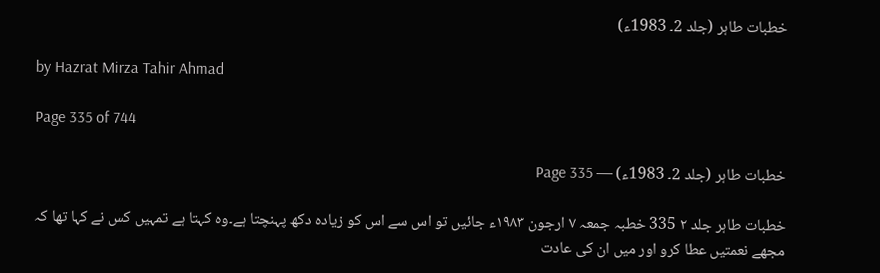خطبات طاہر (جلد 2۔ 1983ء)

by Hazrat Mirza Tahir Ahmad

Page 335 of 744

خطبات طاہر (جلد 2۔ 1983ء) — Page 335

خطبات طاہر جلد ۲ 335 خطبہ جمعہ ۷ ارجون ۱۹۸۳ء جائیں تو اس سے اس کو زیادہ دکھ پہنچتا ہے۔وہ کہتا ہے تمہیں کس نے کہا تھا کہ مجھے نعمتیں عطا کرو اور میں ان کی عادت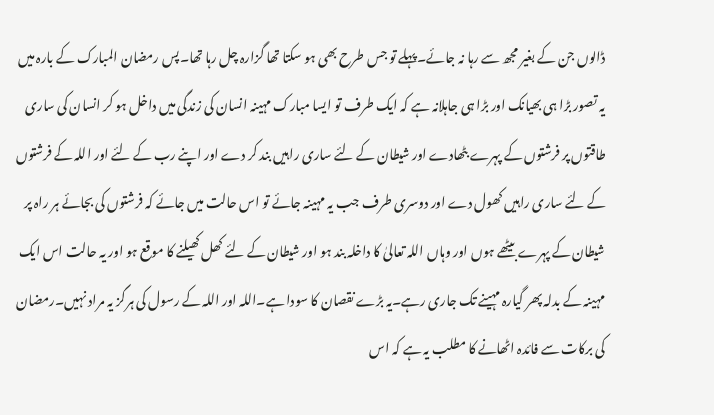ڈالوں جن کے بغیر مجھ سے رہا نہ جائے۔پہلے تو جس طرح بھی ہو سکتا تھا گزارہ چل رہا تھا۔پس رمضان المبارک کے بارہ میں یہ تصور بڑا ہی بھیانک اور بڑا ہی جاہلانہ ہے کہ ایک طرف تو ایسا مبارک مہینہ انسان کی زندگی میں داخل ہو کر انسان کی ساری طاقتوں پر فرشتوں کے پہرے بٹھادے اور شیطان کے لئے ساری راہیں بند کر دے اور اپنے رب کے لئے اور اللہ کے فرشتوں کے لئے ساری راہیں کھول دے اور دوسری طرف جب یہ مہینہ جائے تو اس حالت میں جائے کہ فرشتوں کی بجائے ہر راہ پر شیطان کے پہرے بیٹھے ہوں اور وہاں اللہ تعالیٰ کا داخلہ بند ہو اور شیطان کے لئے کھل کھیلنے کا موقع ہو اور یہ حالت اس ایک مہینہ کے بدلہ پھر گیارہ مہینے تک جاری رہے۔یہ بڑے نقصان کا سودا ہے۔اللہ اور اللہ کے رسول کی ہرگز یہ مراد نہیں۔رمضان کی برکات سے فائدہ اٹھانے کا مطلب یہ ہے کہ اس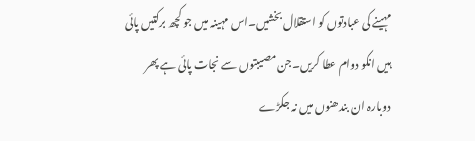مہینے کی عبادتوں کو استقلال بخشیں۔اس مہینہ میں جو کچھ برکتیں پائی ہیں انکو دوام عطا کریں۔جن مصیبتوں سے نجات پائی ہے پھر دوبارہ ان بندھنوں میں نہ جکڑے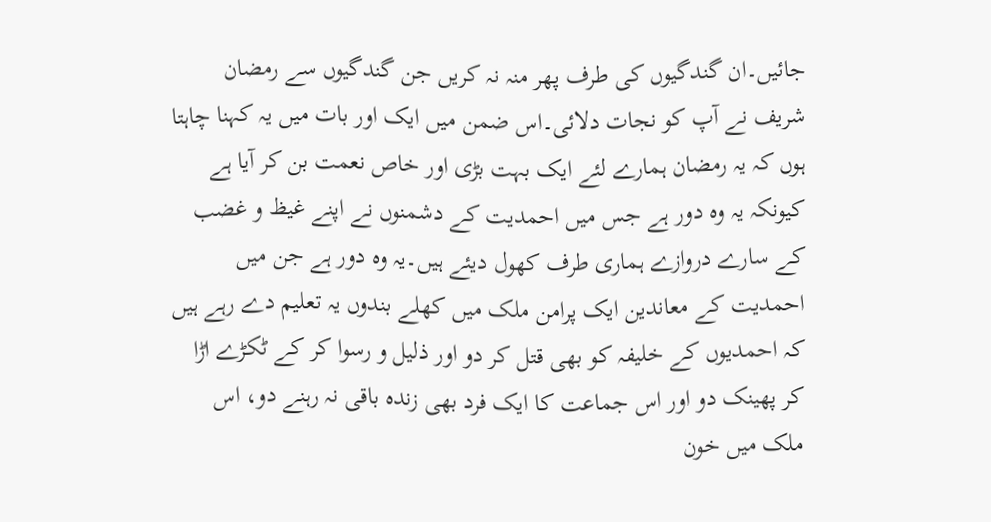جائیں۔ان گندگیوں کی طرف پھر منہ نہ کریں جن گندگیوں سے رمضان شریف نے آپ کو نجات دلائی۔اس ضمن میں ایک اور بات میں یہ کہنا چاہتا ہوں کہ یہ رمضان ہمارے لئے ایک بہت بڑی اور خاص نعمت بن کر آیا ہے کیونکہ یہ وہ دور ہے جس میں احمدیت کے دشمنوں نے اپنے غیظ و غضب کے سارے دروازے ہماری طرف کھول دیئے ہیں۔یہ وہ دور ہے جن میں احمدیت کے معاندین ایک پرامن ملک میں کھلے بندوں یہ تعلیم دے رہے ہیں کہ احمدیوں کے خلیفہ کو بھی قتل کر دو اور ذلیل و رسوا کر کے ٹکڑے اڑا کر پھینک دو اور اس جماعت کا ایک فرد بھی زندہ باقی نہ رہنے دو، اس ملک میں خون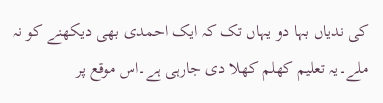کی ندیاں بہا دو یہاں تک کہ ایک احمدی بھی دیکھنے کو نہ ملے۔یہ تعلیم کھلم کھلا دی جارہی ہے۔اس موقع پر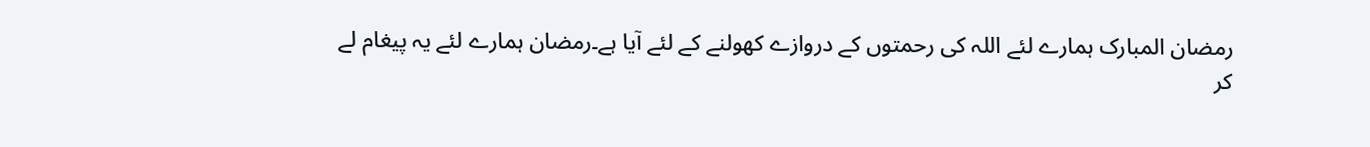رمضان المبارک ہمارے لئے اللہ کی رحمتوں کے دروازے کھولنے کے لئے آیا ہے۔رمضان ہمارے لئے یہ پیغام لے کر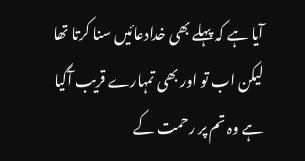آیا ہے کہ پہلے بھی خدادعائیں سنا کرتا تھا لیکن اب تو اور بھی تمہارے قریب آگیا ہے وہ تم پر رحمت کے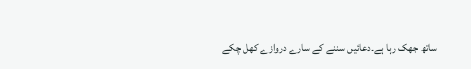ساتھ جھک رہا ہے۔دعائیں سننے کے سارے دروازے کھل چکے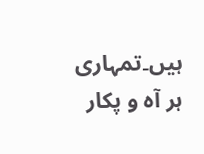ہیں۔تمہاری ہر آہ و پکار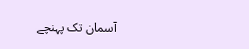آسمان تک پہنچے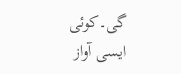گی۔کوئی ایسی آواز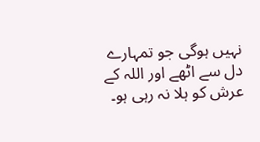نہیں ہوگی جو تمہارے دل سے اٹھے اور اللہ کے عرش کو ہلا نہ رہی ہو۔